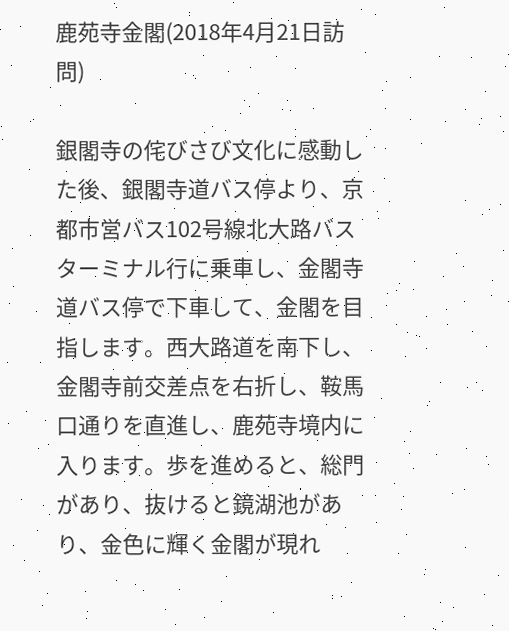鹿苑寺金閣(2018年4月21日訪問)

銀閣寺の侘びさび文化に感動した後、銀閣寺道バス停より、京都市営バス102号線北大路バスターミナル行に乗車し、金閣寺道バス停で下車して、金閣を目指します。西大路道を南下し、金閣寺前交差点を右折し、鞍馬口通りを直進し、鹿苑寺境内に入ります。歩を進めると、総門があり、抜けると鏡湖池があり、金色に輝く金閣が現れ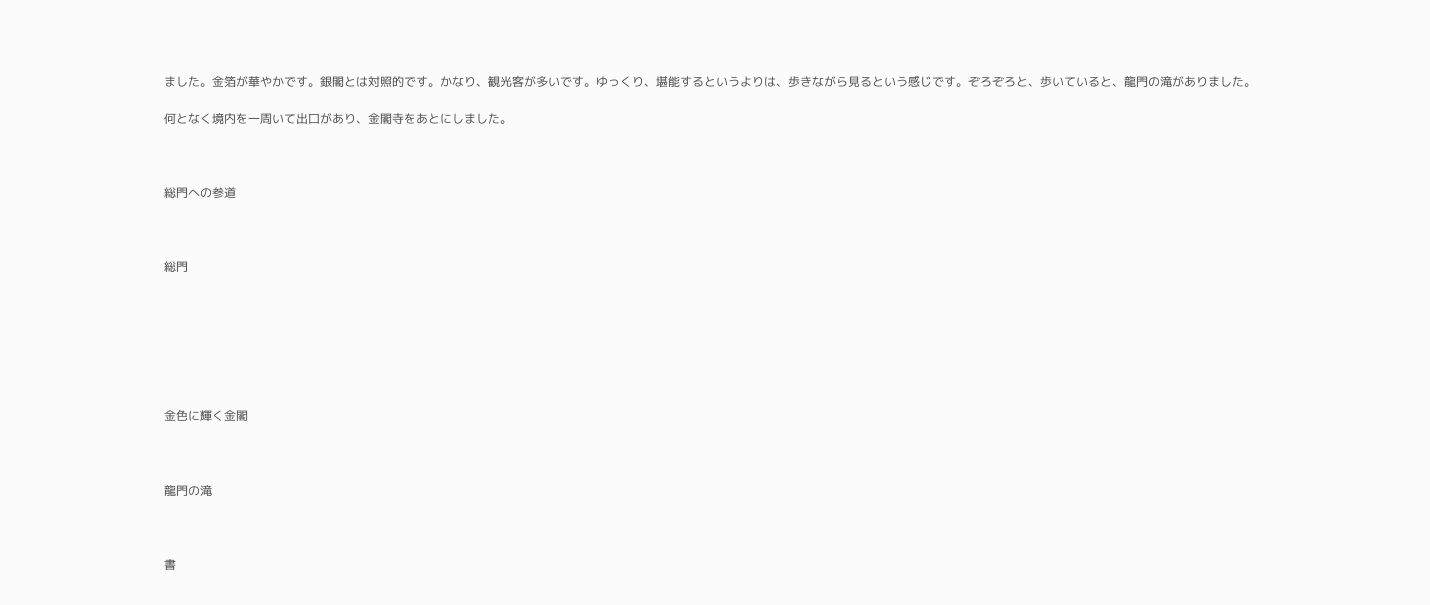ました。金箔が華やかです。銀閣とは対照的です。かなり、観光客が多いです。ゆっくり、堪能するというよりは、歩きながら見るという感じです。ぞろぞろと、歩いていると、龍門の滝がありました。

何となく境内を一周いて出口があり、金閣寺をあとにしました。



総門への参道



総門







金色に輝く金閣



龍門の滝



書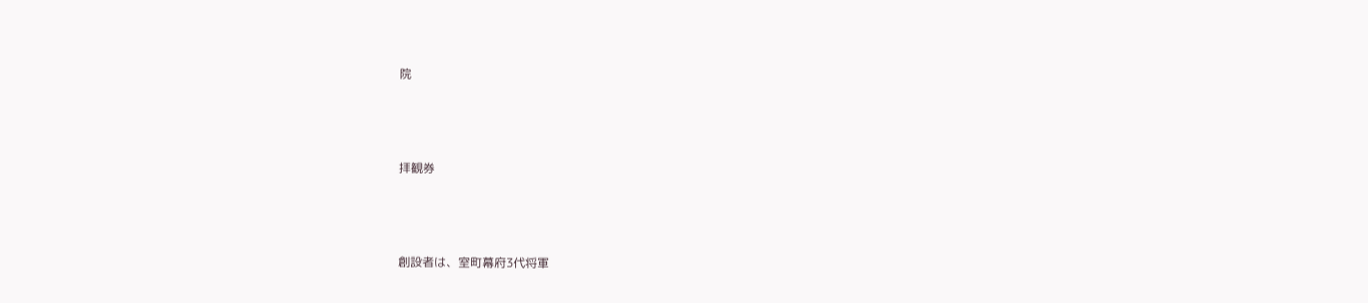院



拝観券



創設者は、室町幕府3代将軍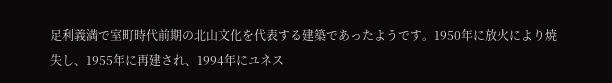足利義満で室町時代前期の北山文化を代表する建築であったようです。1950年に放火により焼失し、1955年に再建され、1994年にユネス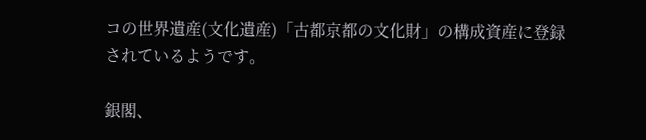コの世界遺産(文化遺産)「古都京都の文化財」の構成資産に登録されているようです。

銀閣、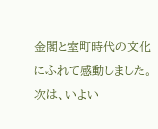金閣と室町時代の文化にふれて感動しました。次は、いよい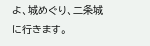よ、城めぐり、二条城に行きます。